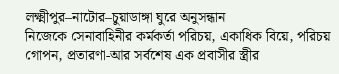লক্ষ্মীপুর–নাটোর–চুয়াডাঙ্গা ঘুরে অনুসন্ধান
নিজেকে সেনাবাহিনীর কর্মকর্তা পরিচয়, একাধিক বিয়ে, পরিচয় গোপন, প্রতারণা-আর সর্বশেষ এক প্রবাসীর স্ত্রীর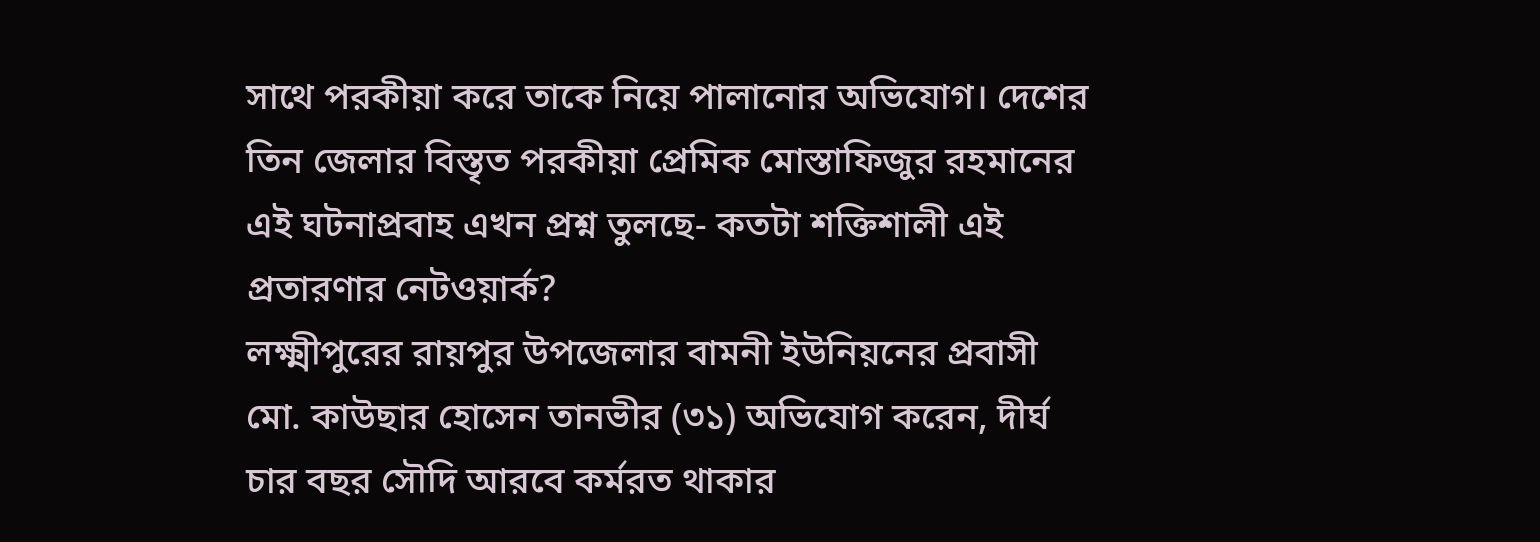সাথে পরকীয়া করে তাকে নিয়ে পালানোর অভিযোগ। দেশের তিন জেলার বিস্তৃত পরকীয়া প্রেমিক মোস্তাফিজুর রহমানের এই ঘটনাপ্রবাহ এখন প্রশ্ন তুলছে- কতটা শক্তিশালী এই প্রতারণার নেটওয়ার্ক?
লক্ষ্মীপুরের রায়পুর উপজেলার বামনী ইউনিয়নের প্রবাসী মো. কাউছার হোসেন তানভীর (৩১) অভিযোগ করেন, দীর্ঘ চার বছর সৌদি আরবে কর্মরত থাকার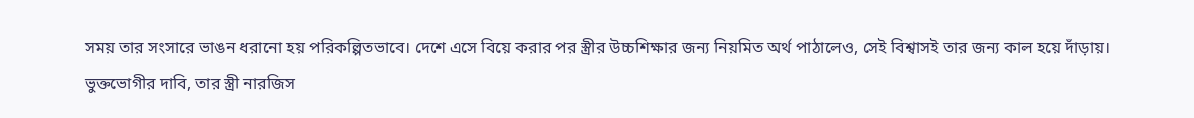সময় তার সংসারে ভাঙন ধরানো হয় পরিকল্পিতভাবে। দেশে এসে বিয়ে করার পর স্ত্রীর উচ্চশিক্ষার জন্য নিয়মিত অর্থ পাঠালেও, সেই বিশ্বাসই তার জন্য কাল হয়ে দাঁড়ায়।
ভুক্তভোগীর দাবি, তার স্ত্রী নারজিস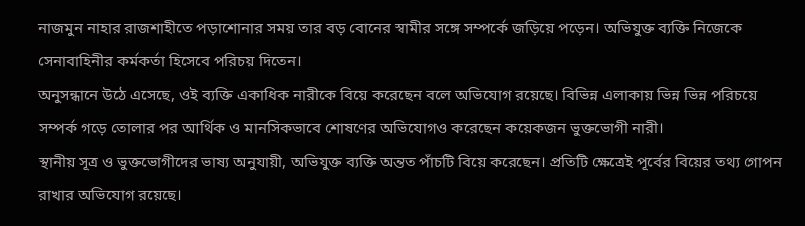নাজমুন নাহার রাজশাহীতে পড়াশোনার সময় তার বড় বোনের স্বামীর সঙ্গে সম্পর্কে জড়িয়ে পড়েন। অভিযুক্ত ব্যক্তি নিজেকে সেনাবাহিনীর কর্মকর্তা হিসেবে পরিচয় দিতেন।
অনুসন্ধানে উঠে এসেছে, ওই ব্যক্তি একাধিক নারীকে বিয়ে করেছেন বলে অভিযোগ রয়েছে। বিভিন্ন এলাকায় ভিন্ন ভিন্ন পরিচয়ে সম্পর্ক গড়ে তোলার পর আর্থিক ও মানসিকভাবে শোষণের অভিযোগও করেছেন কয়েকজন ভুক্তভোগী নারী।
স্থানীয় সূত্র ও ভুক্তভোগীদের ভাষ্য অনুযায়ী, অভিযুক্ত ব্যক্তি অন্তত পাঁচটি বিয়ে করেছেন। প্রতিটি ক্ষেত্রেই পূর্বের বিয়ের তথ্য গোপন রাখার অভিযোগ রয়েছে।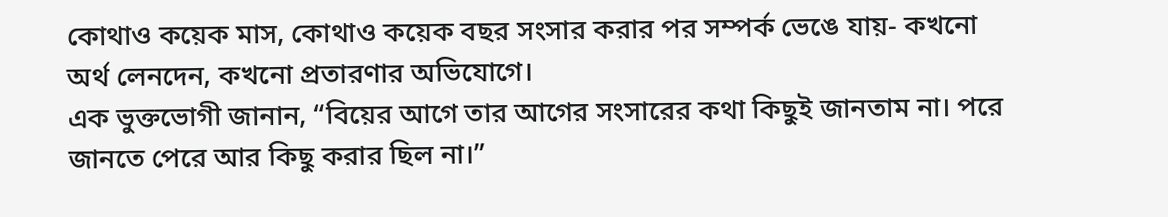কোথাও কয়েক মাস, কোথাও কয়েক বছর সংসার করার পর সম্পর্ক ভেঙে যায়- কখনো অর্থ লেনদেন, কখনো প্রতারণার অভিযোগে।
এক ভুক্তভোগী জানান, “বিয়ের আগে তার আগের সংসারের কথা কিছুই জানতাম না। পরে জানতে পেরে আর কিছু করার ছিল না।”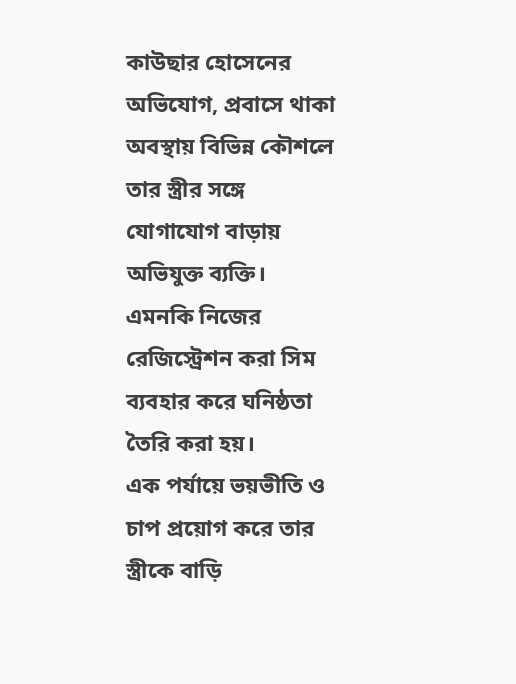কাউছার হোসেনের অভিযোগ, প্রবাসে থাকা অবস্থায় বিভিন্ন কৌশলে তার স্ত্রীর সঙ্গে যোগাযোগ বাড়ায় অভিযুক্ত ব্যক্তি। এমনকি নিজের রেজিস্ট্রেশন করা সিম ব্যবহার করে ঘনিষ্ঠতা তৈরি করা হয়।
এক পর্যায়ে ভয়ভীতি ও চাপ প্রয়োগ করে তার স্ত্রীকে বাড়ি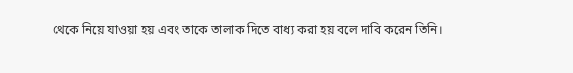থেকে নিয়ে যাওয়া হয় এবং তাকে তালাক দিতে বাধ্য করা হয় বলে দাবি করেন তিনি।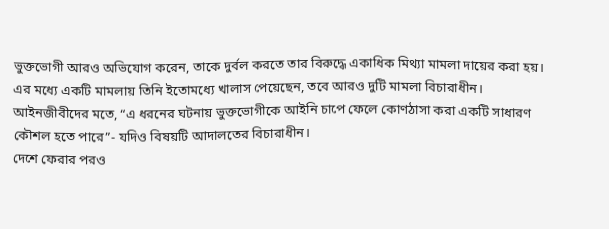ভুক্তভোগী আরও অভিযোগ করেন, তাকে দুর্বল করতে তার বিরুদ্ধে একাধিক মিথ্যা মামলা দায়ের করা হয়। এর মধ্যে একটি মামলায় তিনি ইতোমধ্যে খালাস পেয়েছেন, তবে আরও দুটি মামলা বিচারাধীন।
আইনজীবীদের মতে, “এ ধরনের ঘটনায় ভুক্তভোগীকে আইনি চাপে ফেলে কোণঠাসা করা একটি সাধারণ কৌশল হতে পারে”- যদিও বিষয়টি আদালতের বিচারাধীন।
দেশে ফেরার পরও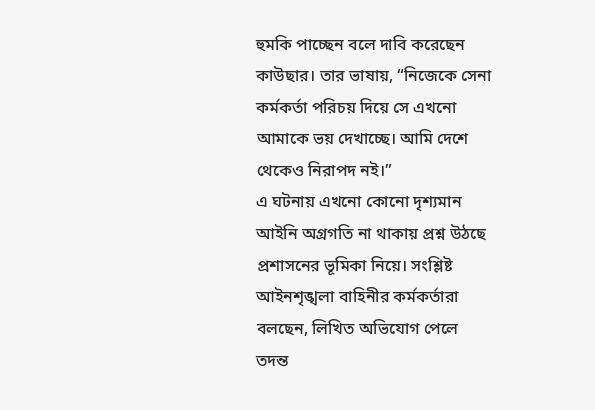হুমকি পাচ্ছেন বলে দাবি করেছেন কাউছার। তার ভাষায়, “নিজেকে সেনা কর্মকর্তা পরিচয় দিয়ে সে এখনো আমাকে ভয় দেখাচ্ছে। আমি দেশে থেকেও নিরাপদ নই।”
এ ঘটনায় এখনো কোনো দৃশ্যমান আইনি অগ্রগতি না থাকায় প্রশ্ন উঠছে প্রশাসনের ভূমিকা নিয়ে। সংশ্লিষ্ট আইনশৃঙ্খলা বাহিনীর কর্মকর্তারা বলছেন, লিখিত অভিযোগ পেলে তদন্ত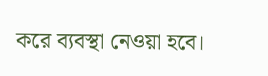করে ব্যবস্থা নেওয়া হবে।